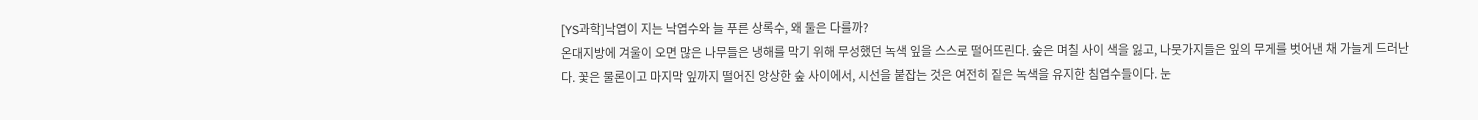[YS과학]낙엽이 지는 낙엽수와 늘 푸른 상록수, 왜 둘은 다를까?
온대지방에 겨울이 오면 많은 나무들은 냉해를 막기 위해 무성했던 녹색 잎을 스스로 떨어뜨린다. 숲은 며칠 사이 색을 잃고, 나뭇가지들은 잎의 무게를 벗어낸 채 가늘게 드러난다. 꽃은 물론이고 마지막 잎까지 떨어진 앙상한 숲 사이에서, 시선을 붙잡는 것은 여전히 짙은 녹색을 유지한 침엽수들이다. 눈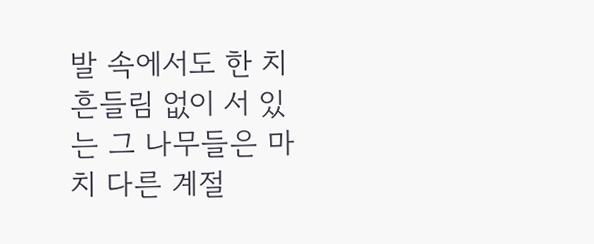발 속에서도 한 치 흔들림 없이 서 있는 그 나무들은 마치 다른 계절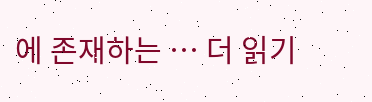에 존재하는 … 더 읽기